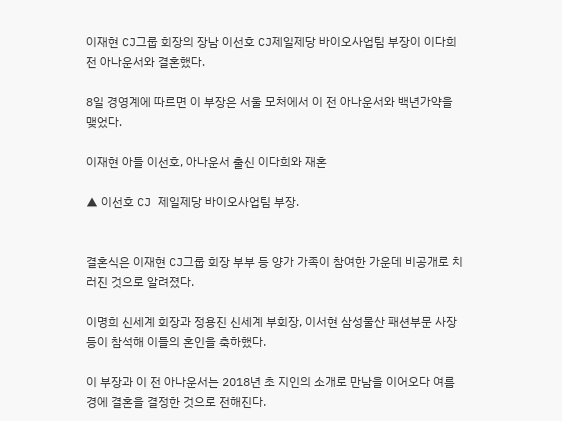이재현 CJ그룹 회장의 장남 이선호 CJ제일제당 바이오사업팀 부장이 이다희 전 아나운서와 결혼했다.

8일 경영계에 따르면 이 부장은 서울 모처에서 이 전 아나운서와 백년가약을 맺었다.

이재현 아들 이선호, 아나운서 출신 이다희와 재혼

▲ 이선호 CJ 제일제당 바이오사업팀 부장.


결혼식은 이재현 CJ그룹 회장 부부 등 양가 가족이 참여한 가운데 비공개로 치러진 것으로 알려졌다.

이명희 신세계 회장과 정용진 신세계 부회장, 이서현 삼성물산 패션부문 사장 등이 참석해 이들의 혼인을 축하했다.

이 부장과 이 전 아나운서는 2018년 초 지인의 소개로 만남을 이어오다 여름 경에 결혼을 결정한 것으로 전해진다.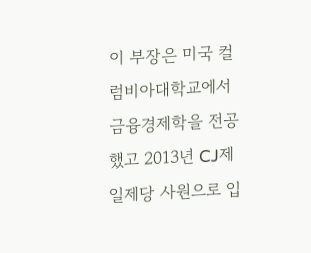이 부장은 미국 컬럼비아대학교에서 금융경제학을 전공했고 2013년 CJ제일제당 사원으로 입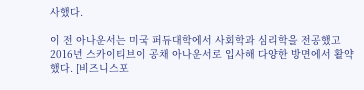사했다.

이 전 아나운서는 미국 퍼듀대학에서 사회학과 심리학을 전공했고 2016년 스카이티브이 공채 아나운서로 입사해 다양한 방면에서 활약했다. [비즈니스포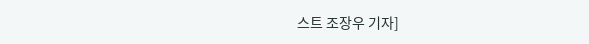스트 조장우 기자]